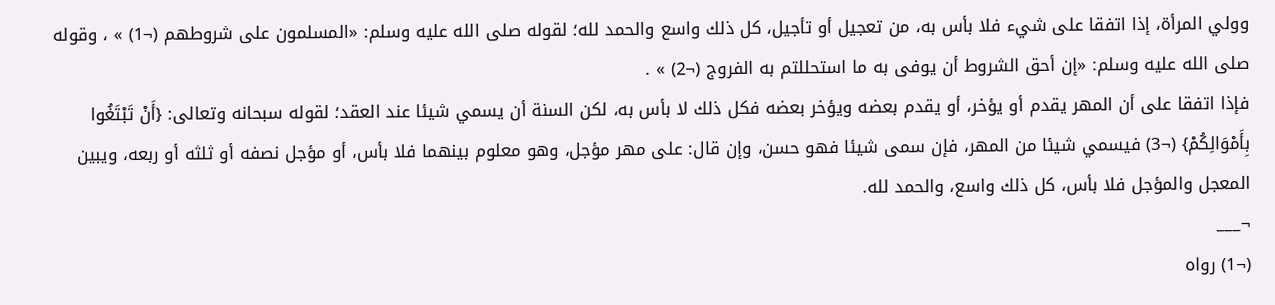وولي المرأة، إذا اتفقا على شيء فلا بأس به، من تعجيل أو تأجيل، كل ذلك واسع والحمد لله؛ لقوله صلى الله عليه وسلم: «المسلمون على شروطهم (¬1) » ، وقوله صلى الله عليه وسلم: «إن أحق الشروط أن يوفى به ما استحللتم به الفروج (¬2) » .
فإذا اتفقا على أن المهر يقدم أو يؤخر، أو يقدم بعضه ويؤخر بعضه فكل ذلك لا بأس به، لكن السنة أن يسمي شيئا عند العقد؛ لقوله سبحانه وتعالى: {أَنْ تَبْتَغُوا بِأَمْوَالِكُمْ} (¬3) فيسمي شيئا من المهر، فإن سمى شيئا فهو حسن، وإن قال: على مهر مؤجل، وهو معلوم بينهما فلا بأس، أو مؤجل نصفه أو ثلثه أو ربعه، ويبين المعجل والمؤجل فلا بأس، كل ذلك واسع، والحمد لله.
¬___
(¬1) رواه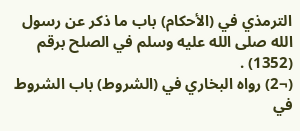الترمذي في (الأحكام) باب ما ذكر عن رسول الله صلى الله عليه وسلم في الصلح برقم (1352) .
(¬2) رواه البخاري في (الشروط) باب الشروط في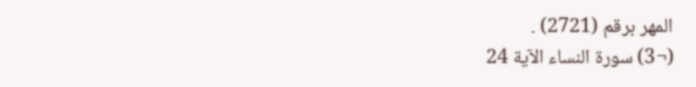المهر برقم (2721) .
(¬3) سورة النساء الآية 24